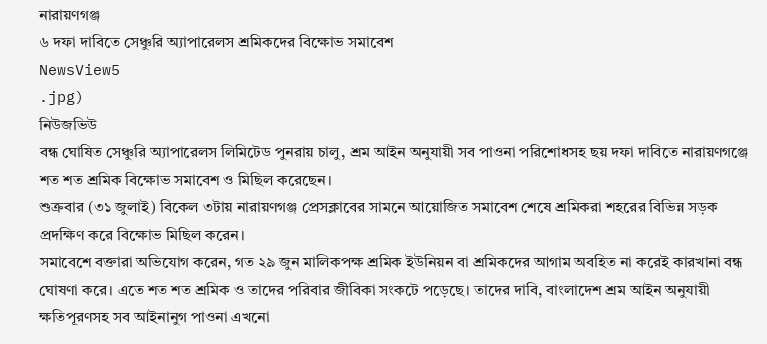নারায়ণগঞ্জ
৬ দফা দাবিতে সেঞ্চুরি অ্যাপারেলস শ্রমিকদের বিক্ষোভ সমাবেশ
NewsView5
.jpg)
নিউজভিউ
বন্ধ ঘোষিত সেঞ্চুরি অ্যাপারেলস লিমিটেড পুনরায় চালু, শ্রম আইন অনুযায়ী সব পাওনা পরিশোধসহ ছয় দফা দাবিতে নারায়ণগঞ্জে শত শত শ্রমিক বিক্ষোভ সমাবেশ ও মিছিল করেছেন।
শুক্রবার (৩১ জুলাই) বিকেল ৩টায় নারায়ণগঞ্জ প্রেসক্লাবের সামনে আয়োজিত সমাবেশ শেষে শ্রমিকরা শহরের বিভিন্ন সড়ক প্রদক্ষিণ করে বিক্ষোভ মিছিল করেন।
সমাবেশে বক্তারা অভিযোগ করেন, গত ২৯ জুন মালিকপক্ষ শ্রমিক ইউনিয়ন বা শ্রমিকদের আগাম অবহিত না করেই কারখানা বন্ধ ঘোষণা করে। এতে শত শত শ্রমিক ও তাদের পরিবার জীবিকা সংকটে পড়েছে। তাদের দাবি, বাংলাদেশ শ্রম আইন অনুযায়ী ক্ষতিপূরণসহ সব আইনানুগ পাওনা এখনো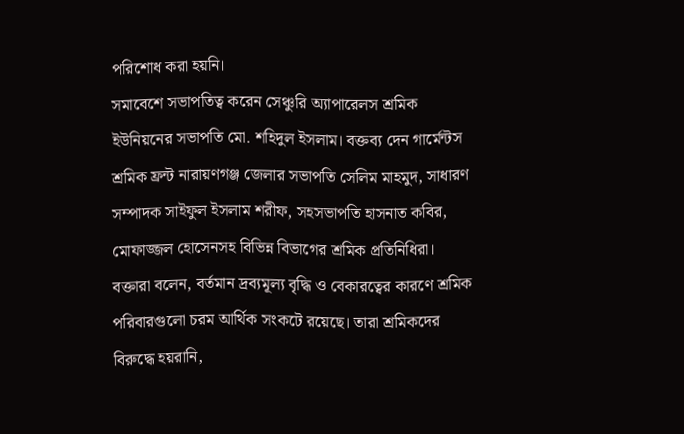পরিশোধ করা হয়নি।
সমাবেশে সভাপতিত্ব করেন সেঞ্চুরি অ্যাপারেলস শ্রমিক ইউনিয়নের সভাপতি মো. শহিদুল ইসলাম। বক্তব্য দেন গার্মেন্টস শ্রমিক ফ্রন্ট নারায়ণগঞ্জ জেলার সভাপতি সেলিম মাহমুদ, সাধারণ সম্পাদক সাইফুল ইসলাম শরীফ, সহসভাপতি হাসনাত কবির, মোফাজ্জল হোসেনসহ বিভিন্ন বিভাগের শ্রমিক প্রতিনিধিরা।
বক্তারা বলেন, বর্তমান দ্রব্যমূল্য বৃদ্ধি ও বেকারত্বের কারণে শ্রমিক পরিবারগুলো চরম আর্থিক সংকটে রয়েছে। তারা শ্রমিকদের বিরুদ্ধে হয়রানি,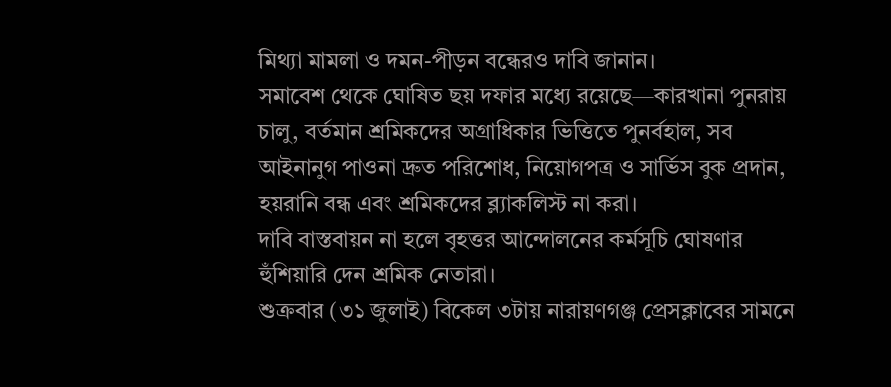মিথ্যা মামলা ও দমন-পীড়ন বন্ধেরও দাবি জানান।
সমাবেশ থেকে ঘোষিত ছয় দফার মধ্যে রয়েছে—কারখানা পুনরায় চালু, বর্তমান শ্রমিকদের অগ্রাধিকার ভিত্তিতে পুনর্বহাল, সব আইনানুগ পাওনা দ্রুত পরিশোধ, নিয়োগপত্র ও সার্ভিস বুক প্রদান, হয়রানি বন্ধ এবং শ্রমিকদের ব্ল্যাকলিস্ট না করা।
দাবি বাস্তবায়ন না হলে বৃহত্তর আন্দোলনের কর্মসূচি ঘোষণার হুঁশিয়ারি দেন শ্রমিক নেতারা।
শুক্রবার (৩১ জুলাই) বিকেল ৩টায় নারায়ণগঞ্জ প্রেসক্লাবের সামনে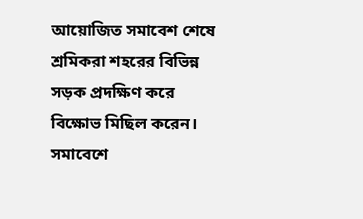আয়োজিত সমাবেশ শেষে শ্রমিকরা শহরের বিভিন্ন সড়ক প্রদক্ষিণ করে বিক্ষোভ মিছিল করেন।
সমাবেশে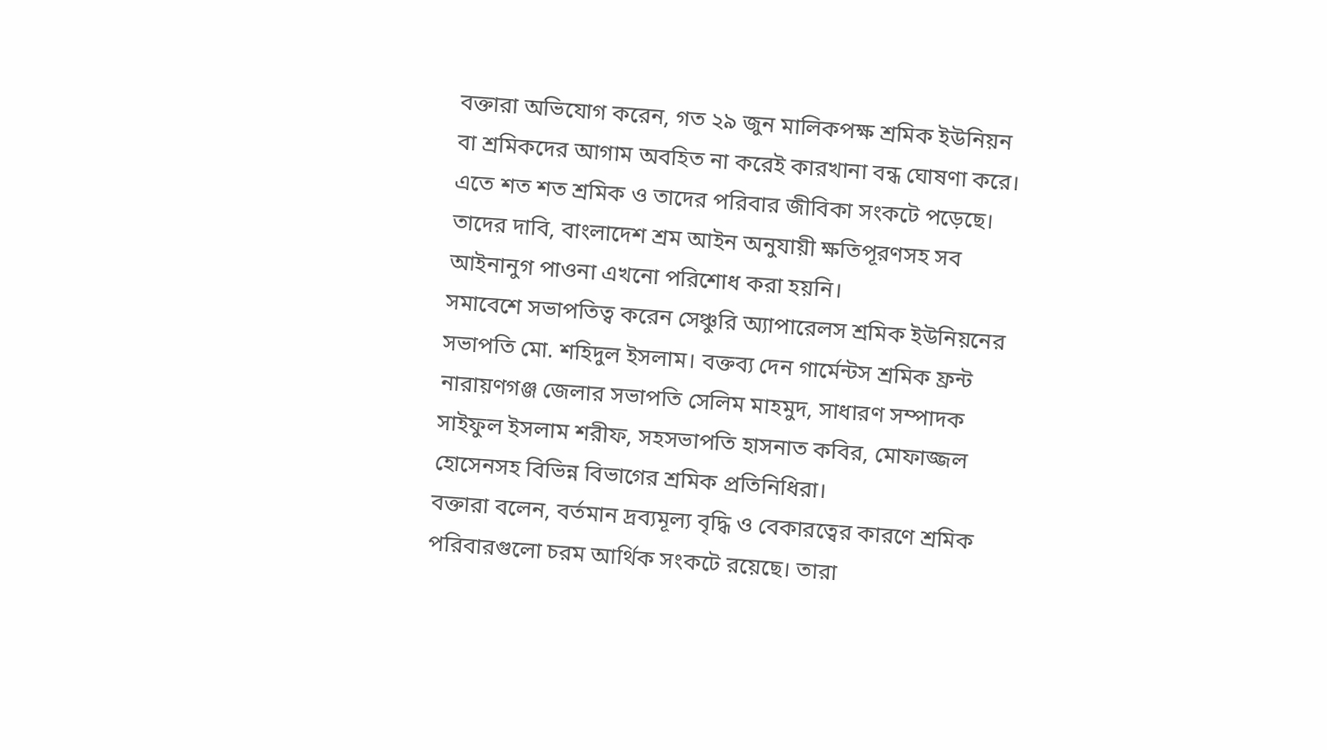বক্তারা অভিযোগ করেন, গত ২৯ জুন মালিকপক্ষ শ্রমিক ইউনিয়ন বা শ্রমিকদের আগাম অবহিত না করেই কারখানা বন্ধ ঘোষণা করে। এতে শত শত শ্রমিক ও তাদের পরিবার জীবিকা সংকটে পড়েছে। তাদের দাবি, বাংলাদেশ শ্রম আইন অনুযায়ী ক্ষতিপূরণসহ সব আইনানুগ পাওনা এখনো পরিশোধ করা হয়নি।
সমাবেশে সভাপতিত্ব করেন সেঞ্চুরি অ্যাপারেলস শ্রমিক ইউনিয়নের সভাপতি মো. শহিদুল ইসলাম। বক্তব্য দেন গার্মেন্টস শ্রমিক ফ্রন্ট নারায়ণগঞ্জ জেলার সভাপতি সেলিম মাহমুদ, সাধারণ সম্পাদক সাইফুল ইসলাম শরীফ, সহসভাপতি হাসনাত কবির, মোফাজ্জল হোসেনসহ বিভিন্ন বিভাগের শ্রমিক প্রতিনিধিরা।
বক্তারা বলেন, বর্তমান দ্রব্যমূল্য বৃদ্ধি ও বেকারত্বের কারণে শ্রমিক পরিবারগুলো চরম আর্থিক সংকটে রয়েছে। তারা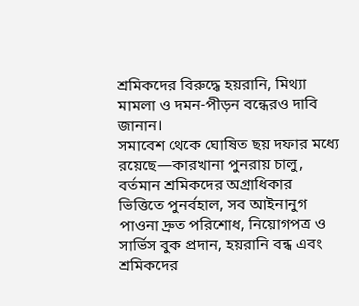শ্রমিকদের বিরুদ্ধে হয়রানি, মিথ্যা মামলা ও দমন-পীড়ন বন্ধেরও দাবি জানান।
সমাবেশ থেকে ঘোষিত ছয় দফার মধ্যে রয়েছে—কারখানা পুনরায় চালু, বর্তমান শ্রমিকদের অগ্রাধিকার ভিত্তিতে পুনর্বহাল, সব আইনানুগ পাওনা দ্রুত পরিশোধ, নিয়োগপত্র ও সার্ভিস বুক প্রদান, হয়রানি বন্ধ এবং শ্রমিকদের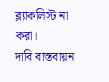ব্ল্যাকলিস্ট না করা।
দাবি বাস্তবায়ন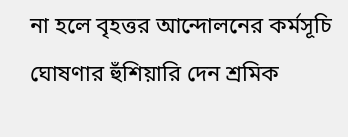না হলে বৃহত্তর আন্দোলনের কর্মসূচি ঘোষণার হুঁশিয়ারি দেন শ্রমিক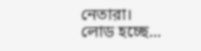নেতারা।
লোড হচ্ছে...